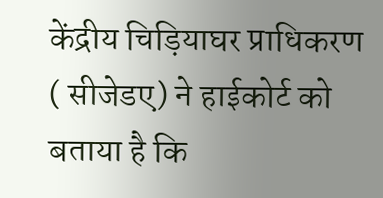केंद्रीय चिड़ियाघर प्राधिकरण ( सीजेडए) ने हाईकोर्ट को बताया है कि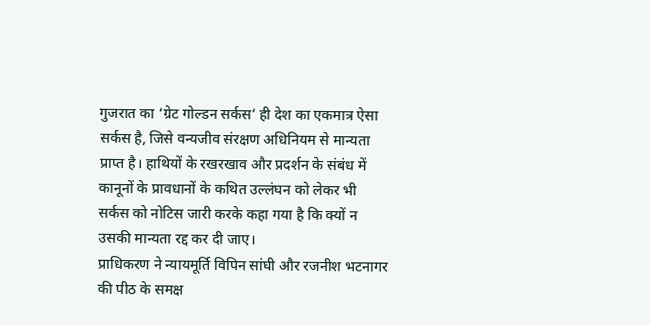गुजरात का ‘ग्रेट गोल्डन सर्कस’ ही देश का एकमात्र ऐसा सर्कस है, जिसे वन्यजीव संरक्षण अधिनियम से मान्यता प्राप्त है। हाथियों के रखरखाव और प्रदर्शन के संबंध में कानूनों के प्रावधानों के कथित उल्लंघन को लेकर भी सर्कस को नोटिस जारी करके कहा गया है कि क्यों न उसकी मान्यता रद्द कर दी जाए।
प्राधिकरण ने न्यायमूर्ति विपिन सांघी और रजनीश भटनागर की पीठ के समक्ष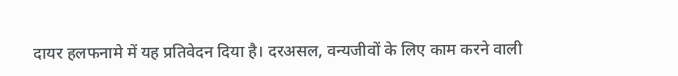दायर हलफनामे में यह प्रतिवेदन दिया है। दरअसल, वन्यजीवों के लिए काम करने वाली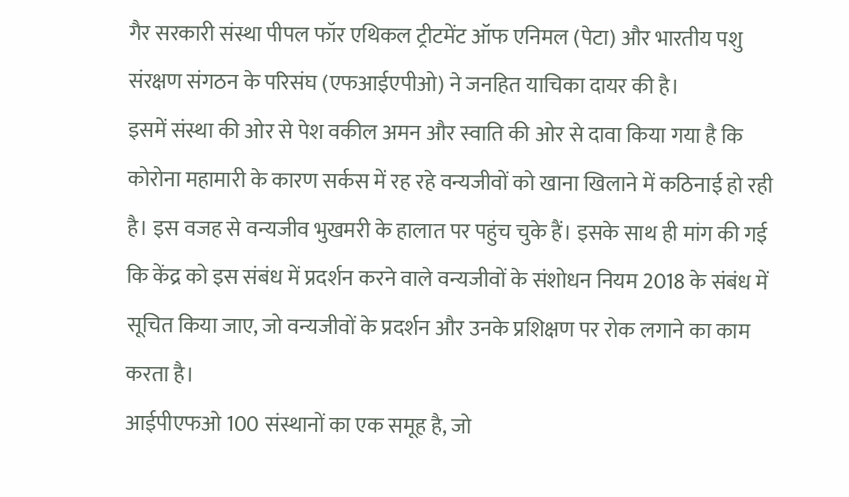गैर सरकारी संस्था पीपल फॉर एथिकल ट्रीटमेंट ऑफ एनिमल (पेटा) और भारतीय पशु संरक्षण संगठन के परिसंघ (एफआईएपीओ) ने जनहित याचिका दायर की है।
इसमें संस्था की ओर से पेश वकील अमन और स्वाति की ओर से दावा किया गया है कि कोरोना महामारी के कारण सर्कस में रह रहे वन्यजीवों को खाना खिलाने में कठिनाई हो रही है। इस वजह से वन्यजीव भुखमरी के हालात पर पहुंच चुके हैं। इसके साथ ही मांग की गई कि केंद्र को इस संबंध में प्रदर्शन करने वाले वन्यजीवों के संशोधन नियम 2018 के संबंध में सूचित किया जाए, जो वन्यजीवों के प्रदर्शन और उनके प्रशिक्षण पर रोक लगाने का काम करता है।
आईपीएफओ 100 संस्थानों का एक समूह है, जो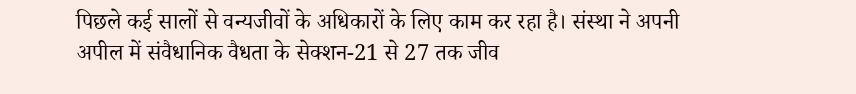पिछले कई सालों से वन्यजीवों के अधिकारों के लिए काम कर रहा है। संस्था ने अपनी अपील में संवैधानिक वैधता के सेक्शन-21 से 27 तक जीव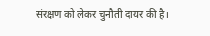संरक्षण को लेकर चुनौती दायर की है।